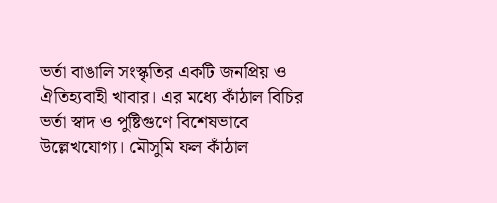ভর্তা বাঙালি সংস্কৃতির একটি জনপ্রিয় ও ঐতিহ্যবাহী খাবার। এর মধ্যে কাঁঠাল বিচির ভর্তা স্বাদ ও পুষ্টিগুণে বিশেষভাবে উল্লেখযোগ্য। মৌসুমি ফল কাঁঠাল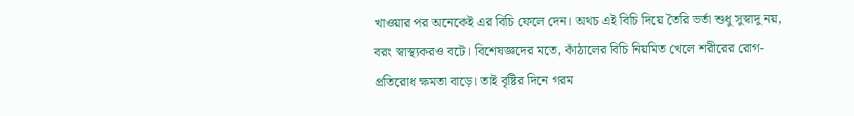খাওয়ার পর অনেকেই এর বিচি ফেলে দেন। অথচ এই বিচি দিয়ে তৈরি ভর্তা শুধু সুস্বাদু নয়, বরং স্বাস্থ্যকরও বটে। বিশেষজ্ঞদের মতে, কাঁঠালের বিচি নিয়মিত খেলে শরীরের রোগ-প্রতিরোধ ক্ষমতা বাড়ে। তাই বৃষ্টির দিনে গরম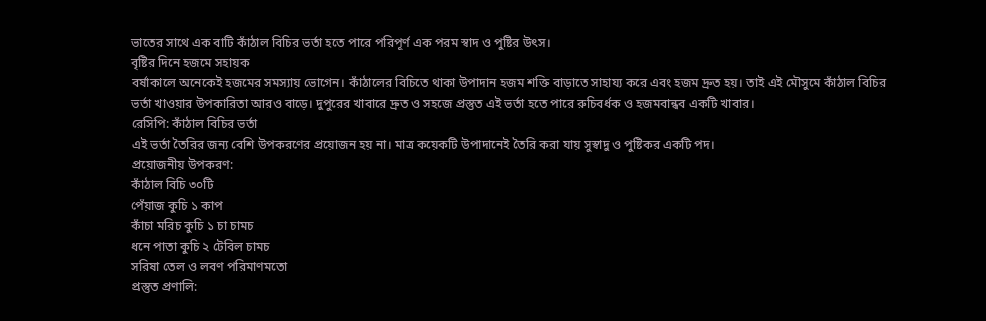ভাতের সাথে এক বাটি কাঁঠাল বিচির ভর্তা হতে পারে পরিপূর্ণ এক পরম স্বাদ ও পুষ্টির উৎস।
বৃষ্টির দিনে হজমে সহায়ক
বর্ষাকালে অনেকেই হজমের সমস্যায় ভোগেন। কাঁঠালের বিচিতে থাকা উপাদান হজম শক্তি বাড়াতে সাহায্য করে এবং হজম দ্রুত হয়। তাই এই মৌসুমে কাঁঠাল বিচির ভর্তা খাওয়ার উপকারিতা আরও বাড়ে। দুপুরের খাবারে দ্রুত ও সহজে প্রস্তুত এই ভর্তা হতে পারে রুচিবর্ধক ও হজমবান্ধব একটি খাবার।
রেসিপি: কাঁঠাল বিচির ভর্তা
এই ভর্তা তৈরির জন্য বেশি উপকরণের প্রয়োজন হয় না। মাত্র কয়েকটি উপাদানেই তৈরি করা যায় সুস্বাদু ও পুষ্টিকর একটি পদ।
প্রয়োজনীয় উপকরণ:
কাঁঠাল বিচি ৩০টি
পেঁয়াজ কুচি ১ কাপ
কাঁচা মরিচ কুচি ১ চা চামচ
ধনে পাতা কুচি ২ টেবিল চামচ
সরিষা তেল ও লবণ পরিমাণমতো
প্রস্তুত প্রণালি: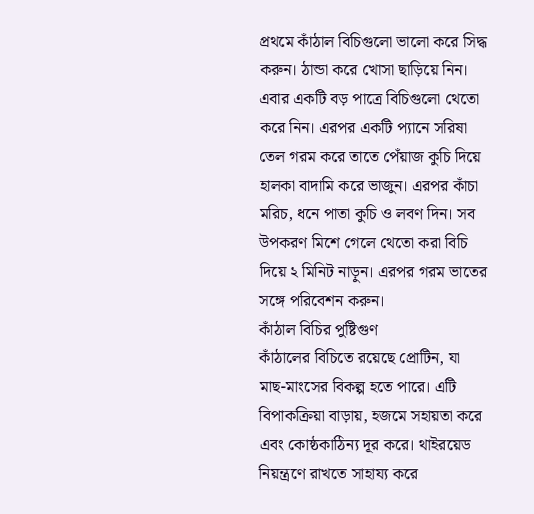প্রথমে কাঁঠাল বিচিগুলো ভালো করে সিদ্ধ করুন। ঠান্ডা করে খোসা ছাড়িয়ে নিন। এবার একটি বড় পাত্রে বিচিগুলো থেতো করে নিন। এরপর একটি প্যানে সরিষা তেল গরম করে তাতে পেঁয়াজ কুচি দিয়ে হালকা বাদামি করে ভাজুন। এরপর কাঁচা মরিচ, ধনে পাতা কুচি ও লবণ দিন। সব উপকরণ মিশে গেলে থেতো করা বিচি দিয়ে ২ মিনিট নাড়ুন। এরপর গরম ভাতের সঙ্গে পরিবেশন করুন।
কাঁঠাল বিচির পুষ্টিগুণ
কাঁঠালের বিচিতে রয়েছে প্রোটিন, যা মাছ-মাংসের বিকল্প হতে পারে। এটি বিপাকক্রিয়া বাড়ায়, হজমে সহায়তা করে এবং কোষ্ঠকাঠিন্য দূর করে। থাইরয়েড নিয়ন্ত্রণে রাখতে সাহায্য করে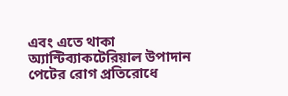এবং এতে থাকা অ্যান্টিব্যাকটেরিয়াল উপাদান পেটের রোগ প্রতিরোধে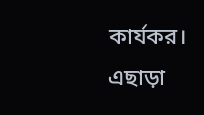কার্যকর। এছাড়া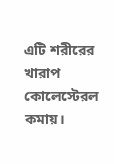এটি শরীরের খারাপ কোলেস্টেরল কমায়।